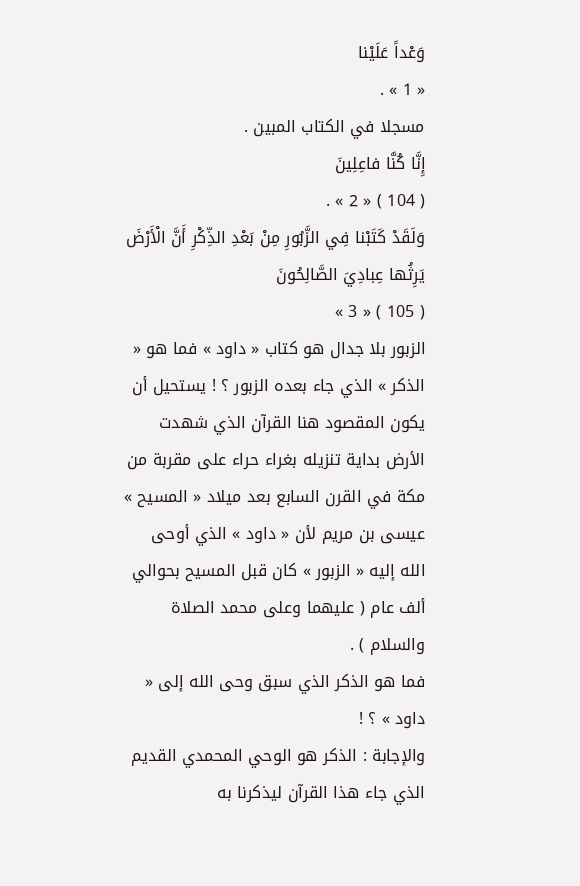وَعْداً عَلَيْنا
« 1 » .
مسجلا في الكتاب المبين .
إِنَّا كُنَّا فاعِلِينَ
( 104 ) « 2 » .
وَلَقَدْ كَتَبْنا فِي الزَّبُورِ مِنْ بَعْدِ الذِّكْرِ أَنَّ الْأَرْضَ يَرِثُها عِبادِيَ الصَّالِحُونَ
( 105 ) « 3 »
الزبور بلا جدال هو كتاب « داود » فما هو « الذكر » الذي جاء بعده الزبور ؟ ! يستحيل أن يكون المقصود هنا القرآن الذي شهدت الأرض بداية تنزيله بغراء حراء على مقربة من مكة في القرن السابع بعد ميلاد « المسيح » عيسى بن مريم لأن « داود » الذي أوحى الله إليه « الزبور » كان قبل المسيح بحوالي ألف عام ( عليهما وعلى محمد الصلاة والسلام ) .
فما هو الذكر الذي سبق وحى الله إلى « داود » ؟ !
والإجابة : الذكر هو الوحي المحمدي القديم الذي جاء هذا القرآن ليذكرنا به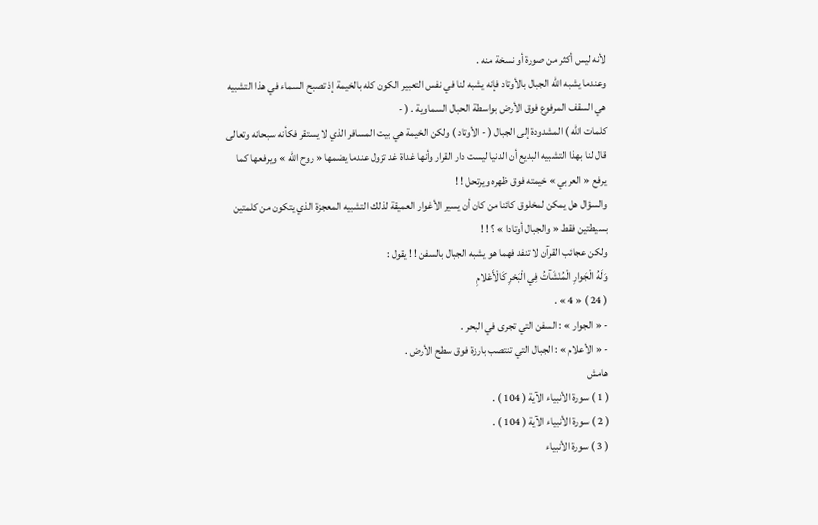لأنه ليس أكثر من صورة أو نسخة منه .
وعندما يشبه الله الجبال بالأوتاد فإنه يشبه لنا في نفس التعبير الكون كله بالخيمة إذ تصبح السماء في هذا التشبيه هي السقف المرفوع فوق الأرض بواسطة الحبال السماوية . ( -
كلمات الله ) المشدودة إلى الجبال ( - الأوتاد ) ولكن الخيمة هي بيت المسافر الذي لا يستقر فكأنه سبحانه وتعالى قال لنا بهذا التشبيه البديع أن الدنيا ليست دار القرار وأنها غداة غد تزول عندما يضمها « روح الله » ويرفعها كما يرفع « العربي » خيمته فوق ظهره ويرتحل ! !
والسؤال هل يمكن لمخلوق كائنا من كان أن يسير الأغوار العميقة لذلك التشبيه المعجزة الذي يتكون من كلمتين بسيطتين فقط « والجبال أوتادا » ؟ ! !
ولكن عجائب القرآن لا تنفد فهما هو يشبه الجبال بالسفن ! ! يقول :
وَلَهُ الْجَوارِ الْمُنْشَآتُ فِي الْبَحْرِ كَالْأَعْلامِ
( 24 ) « 4 » .
- « الجوار » : السفن التي تجرى في البحر .
- « الأعلام » : الجبال التي تنتصب بارزة فوق سطح الأرض .
هامش
( 1 ) سورة الأنبياء الآية ( 104 ) .
( 2 ) سورة الأنبياء الآية ( 104 ) .
( 3 ) سورة الأنبياء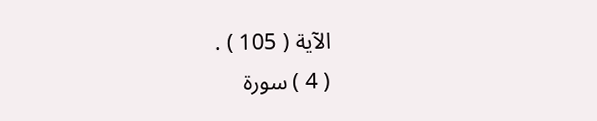الآية ( 105 ) .
( 4 ) سورة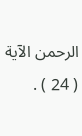الرحمن الآية ( 24 ) .